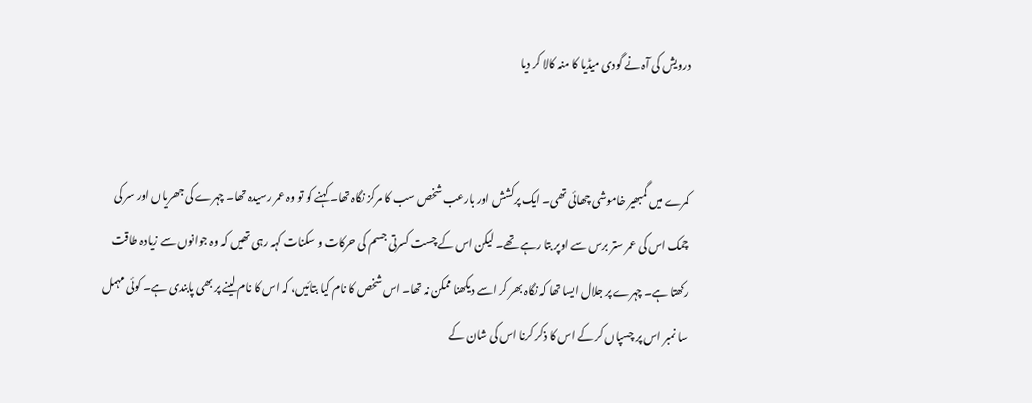درویش کی آہ نے گودی میڈیا کا منہ کالا کر دیا


کمرے میں گمبھیر خاموشی چھائی تھی۔ ایک پرکشش اور بارعب شخص سب کا مرکز نگاہ تھا۔ کہنے کو تو وہ عمر رسیدہ تھا۔ چہرے کی جھریاں اور سر کی چمک اس کی عمر ستر برس سے اوپر بتا رہے تھے۔ لیکن اس کے چست کسرتی جسم کی حرکات و سکنات کہہ رہی تھیں کہ وہ جوانوں سے زیادہ طاقت رکھتا ہے۔ چہرے پر جلال ایسا تھا کہ نگاہ بھر کر اسے دیکھنا ممکن نہ تھا۔ اس شخص کا نام کیا بتائیں، کہ اس کا نام لینے پر بھی پابندی ہے۔ کوئی مہمل سا نمبر اس پر چسپاں کر کے اس کا ذکر کرنا اس کی شان کے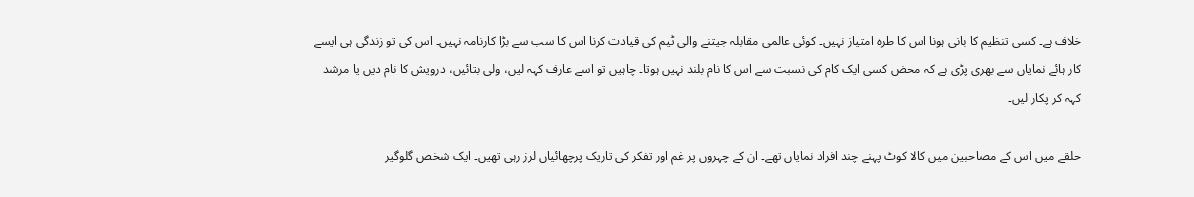خلاف ہے۔ کسی تنظیم کا بانی ہونا اس کا طرہ امتیاز نہیں۔ کوئی عالمی مقابلہ جیتنے والی ٹیم کی قیادت کرنا اس کا سب سے بڑا کارنامہ نہیں۔ اس کی تو زندگی ہی ایسے کار ہائے نمایاں سے بھری پڑی ہے کہ محض کسی ایک کام کی نسبت سے اس کا نام بلند نہیں ہوتا۔ چاہیں تو اسے عارف کہہ لیں، ولی بتائیں، درویش کا نام دیں یا مرشد کہہ کر پکار لیں۔

حلقے میں اس کے مصاحبین میں کالا کوٹ پہنے چند افراد نمایاں تھے۔ ان کے چہروں پر غم اور تفکر کی تاریک پرچھائیاں لرز رہی تھیں۔ ایک شخص گلوگیر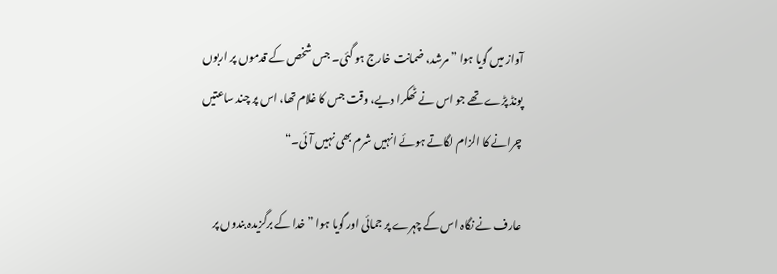آواز میں گویا ہوا ”مرشد، ضمانت خارج ہو گئی۔ جس شخص کے قدموں پر اربوں پونڈ پڑے تھے جو اس نے ٹھکرا دیے، وقت جس کا غلام تھا، اس پر چند ساعتیں چرانے کا الزام لگاتے ہوئے انہیں شرم بھی نہیں آئی۔“

عارف نے نگاہ اس کے چہرے پر جمائی اور گویا ہوا ”خدا کے برگزیدہ بندوں پر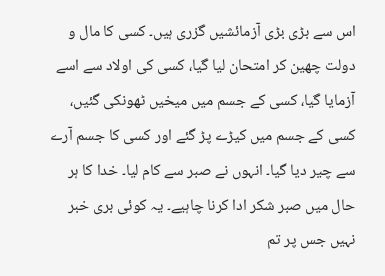اس سے بڑی بڑی آزمائشیں گزری ہیں۔ کسی کا مال و دولت چھین کر امتحان لیا گیا، کسی کی اولاد سے اسے آزمایا گیا، کسی کے جسم میں میخیں ٹھونکی گئیں، کسی کے جسم میں کیڑے پڑ گئے اور کسی کا جسم آرے سے چیر دیا گیا۔ انہوں نے صبر سے کام لیا۔ خدا کا ہر حال میں صبر شکر ادا کرنا چاہیے۔ یہ کوئی بری خبر نہیں جس پر تم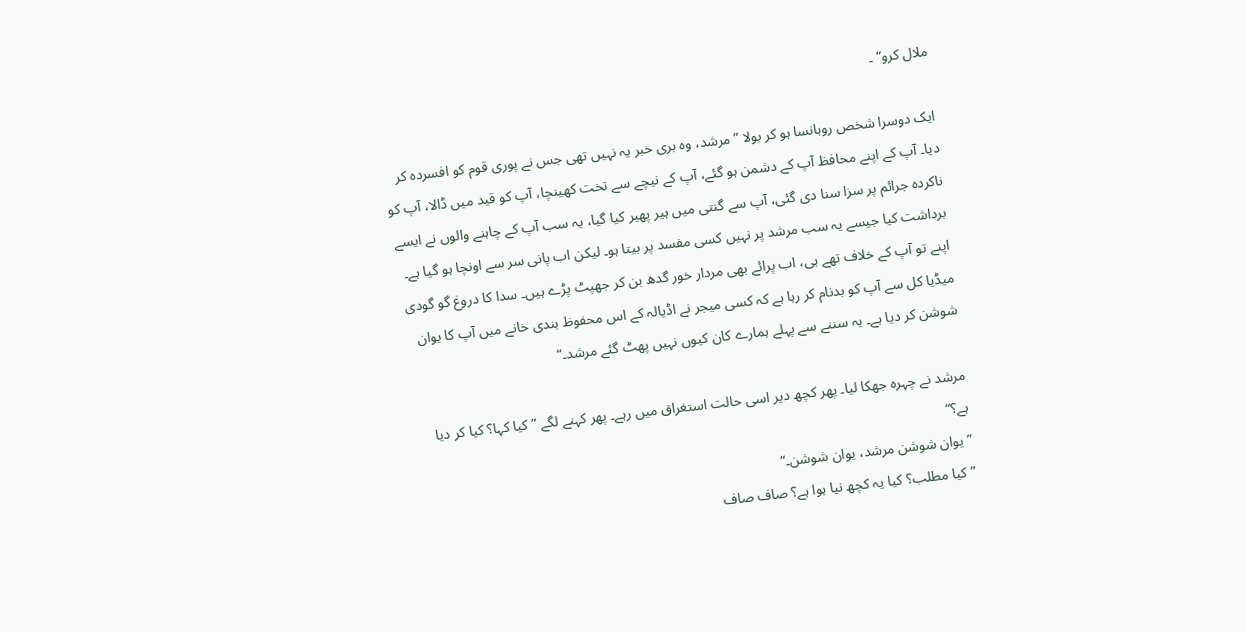ملال کرو“ ۔

ایک دوسرا شخص روہانسا ہو کر بولا ”مرشد، وہ بری خبر یہ نہیں تھی جس نے پوری قوم کو افسردہ کر دیا۔ آپ کے اپنے محافظ آپ کے دشمن ہو گئے، آپ کے نیچے سے تخت کھینچا، آپ کو قید میں ڈالا، آپ کو ناکردہ جرائم پر سزا سنا دی گئی، آپ سے گنتی میں ہیر پھیر کیا گیا، یہ سب آپ کے چاہنے والوں نے ایسے برداشت کیا جیسے یہ سب مرشد پر نہیں کسی مفسد پر بیتا ہو۔ لیکن اب پانی سر سے اونچا ہو گیا ہے۔ اپنے تو آپ کے خلاف تھے ہی، اب پرائے بھی مردار خور گدھ بن کر جھپٹ پڑے ہیں۔ سدا کا دروغ گو گودی میڈیا کل سے آپ کو بدنام کر رہا ہے کہ کسی میجر نے اڈیالہ کے اس محفوظ بندی خانے میں آپ کا یوان شوشن کر دیا ہے۔ یہ سننے سے پہلے ہمارے کان کیوں نہیں پھٹ گئے مرشد۔“

مرشد نے چہرہ جھکا لیا۔ پھر کچھ دیر اسی حالت استغراق میں رہے۔ پھر کہنے لگے ”کیا کہا؟ کیا کر دیا ہے؟“
”یوان شوشن مرشد، یوان شوشن۔“
”کیا مطلب؟ کیا یہ کچھ نیا ہوا ہے؟ صاف صاف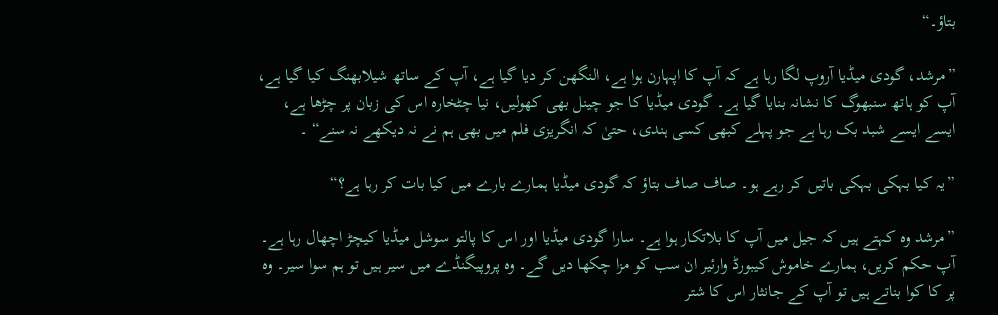بتاؤ۔“

”مرشد، گودی میڈیا آروپ لگا رہا ہے کہ آپ کا اپہارن ہوا ہے، النگھن کر دیا گیا ہے، آپ کے ساتھ شیلابھنگ کیا گیا ہے، آپ کو ہاتھ سنبھوگ کا نشانہ بنایا گیا ہے۔ گودی میڈیا کا جو چینل بھی کھولیں، نیا چٹخارہ اس کی زبان پر چڑھا ہے، ایسے ایسے شبد بک رہا ہے جو پہلے کبھی کسی ہندی، حتیٰ کہ انگریزی فلم میں بھی ہم نے نہ دیکھے نہ سنے“ ۔

”یہ کیا بہکی بہکی باتیں کر رہے ہو۔ صاف صاف بتاؤ کہ گودی میڈیا ہمارے بارے میں کیا بات کر رہا ہے؟“

”مرشد وہ کہتے ہیں کہ جیل میں آپ کا بلاتکار ہوا ہے۔ سارا گودی میڈیا اور اس کا پالتو سوشل میڈیا کیچڑ اچھال رہا ہے۔ آپ حکم کریں، ہمارے خاموش کیبورڈ وارئیر ان سب کو مزا چکھا دیں گے۔ وہ پروپیگنڈے میں سیر ہیں تو ہم سوا سیر۔ وہ پر کا کوا بناتے ہیں تو آپ کے جانثار اس کا شتر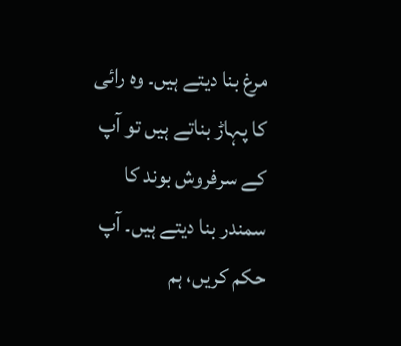مرغ بنا دیتے ہیں۔ وہ رائی کا پہاڑ بناتے ہیں تو آپ کے سرفروش بوند کا سمندر بنا دیتے ہیں۔ آپ حکم کریں، ہم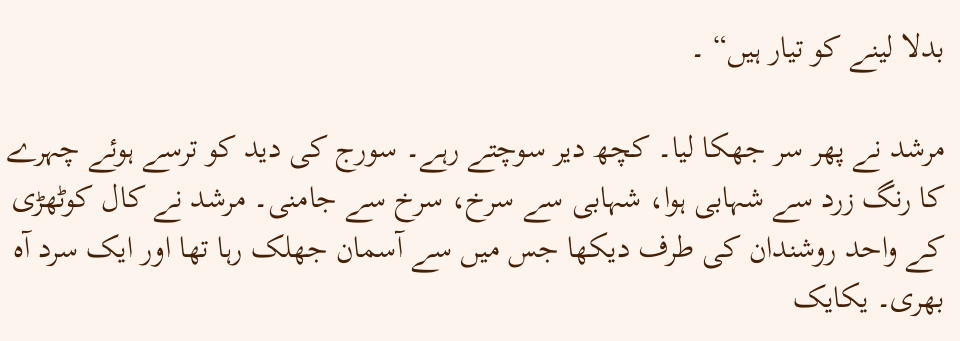بدلا لینے کو تیار ہیں“ ۔

مرشد نے پھر سر جھکا لیا۔ کچھ دیر سوچتے رہے۔ سورج کی دید کو ترسے ہوئے چہرے کا رنگ زرد سے شہابی ہوا، شہابی سے سرخ، سرخ سے جامنی۔ مرشد نے کال کوٹھڑی کے واحد روشندان کی طرف دیکھا جس میں سے آسمان جھلک رہا تھا اور ایک سرد آہ بھری۔ یکایک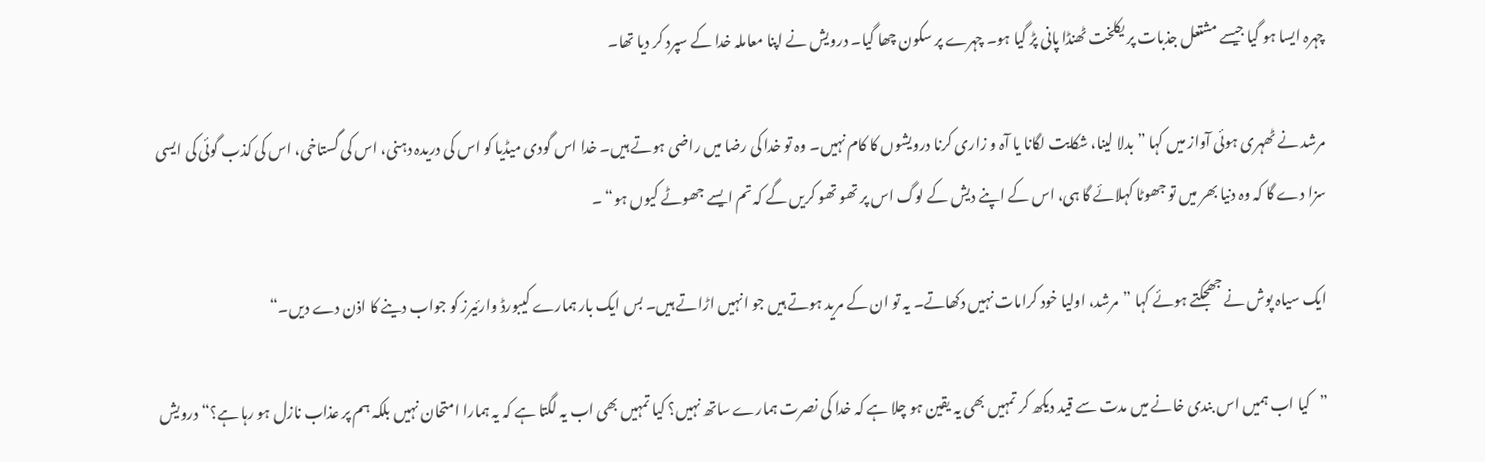چہرہ ایسا ہو گیا جیسے مشتعل جذبات پر یکلخت ٹھنڈا پانی پڑ گیا ہو۔ چہرے پر سکون چھا گیا۔ درویش نے اپنا معاملہ خدا کے سپرد کر دیا تھا۔

مرشد نے ٹھہری ہوئی آواز میں کہا ”بدلا لینا، شکایت لگانا یا آہ و زاری کرنا درویشوں کا کام نہیں۔ وہ تو خدا کی رضا میں راضی ہوتے ہیں۔ خدا اس گودی میڈیا کو اس کی دریدہ دہنی، اس کی گستاخی، اس کی کذب گوئی کی ایسی سزا دے گا کہ وہ دنیا بھر میں تو جھوٹا کہلائے گا ہی، اس کے اپنے دیش کے لوگ اس پر تھو تھو کریں گے کہ تم ایسے جھوٹے کیوں ہو“ ۔

ایک سیاہ پوش نے جھجکتے ہوئے کہا ”مرشد، اولیا خود کرامات نہیں دکھاتے۔ یہ تو ان کے مرید ہوتے ہیں جو انہیں اڑاتے ہیں۔ بس ایک بار ہمارے کیبورڈ وارئیرز کو جواب دینے کا اذن دے دیں۔“

”کیا اب ہمیں اس بندی خانے میں مدت سے قید دیکھ کر تمہیں بھی یہ یقین ہو چلا ہے کہ خدا کی نصرت ہمارے ساتھ نہیں؟ کیا تمہیں بھی اب یہ لگتا ہے کہ یہ ہمارا امتحان نہیں بلکہ ہم پر عذاب نازل ہو رہا ہے؟“ درویش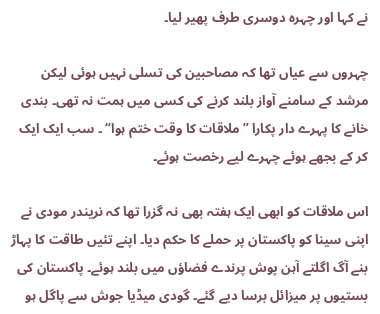نے کہا اور چہرہ دوسری طرف پھیر لیا۔

چہروں سے عیاں تھا کہ مصاحبین کی تسلی نہیں ہوئی لیکن مرشد کے سامنے آواز بلند کرنے کی کسی میں ہمت نہ تھی۔ بندی خانے کا پہرے دار پکارا ”ملاقات کا وقت ختم ہوا“ ۔ سب ایک ایک کر کے بجھے ہوئے چہرے لیے رخصت ہوئے۔

اس ملاقات کو ابھی ایک ہفتہ بھی نہ گزرا تھا کہ نریندر مودی نے اپنی سینا کو پاکستان پر حملے کا حکم دیا۔ اپنے تئیں طاقت کا پہاڑ بنے آگ اگلتے آہن پوش پرندے فضاؤں میں بلند ہوئے۔ پاکستان کی بستیوں پر میزائل برسا دیے گئے۔ گودی میڈیا جوش سے پاگل ہو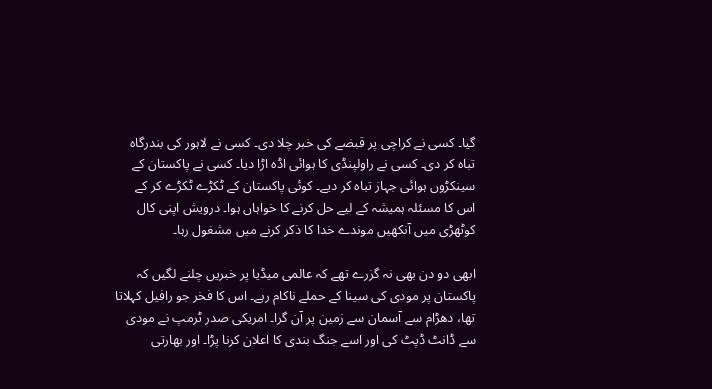گیا۔ کسی نے کراچی پر قبضے کی خبر چلا دی۔ کسی نے لاہور کی بندرگاہ تباہ کر دی۔ کسی نے راولپنڈی کا ہوائی اڈہ اڑا دیا۔ کسی نے پاکستان کے سینکڑوں ہوائی جہاز تباہ کر دیے۔ کوئی پاکستان کے ٹکڑے ٹکڑے کر کے اس کا مسئلہ ہمیشہ کے لیے حل کرنے کا خواہاں ہوا۔ درویش اپنی کال کوٹھڑی میں آنکھیں موندے خدا کا ذکر کرنے میں مشغول رہا۔

ابھی دو دن بھی نہ گزرے تھے کہ عالمی میڈیا پر خبریں چلنے لگیں کہ پاکستان پر مودی کی سینا کے حملے ناکام رہے۔ اس کا فخر جو رافیل کہلاتا تھا، دھڑام سے آسمان سے زمین پر آن گرا۔ امریکی صدر ٹرمپ نے مودی سے ڈانٹ ڈپٹ کی اور اسے جنگ بندی کا اعلان کرنا پڑا۔ اور بھارتی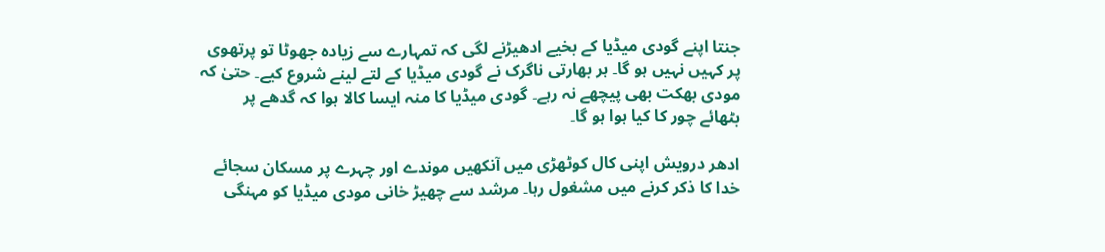جنتا اپنے گودی میڈیا کے بخیے ادھیڑنے لگی کہ تمہارے سے زیادہ جھوٹا تو پرتھوی پر کہیں نہیں ہو گا۔ ہر بھارتی ناگرک نے گودی میڈیا کے لتے لینے شروع کیے۔ حتیٰ کہ مودی بھکت بھی پیچھے نہ رہے۔ گودی میڈیا کا منہ ایسا کالا ہوا کہ گدھے پر بٹھائے چور کا کیا ہوا ہو گا۔

ادھر درویش اپنی کال کوٹھڑی میں آنکھیں موندے اور چہرے پر مسکان سجائے خدا کا ذکر کرنے میں مشغول رہا۔ مرشد سے چھیڑ خانی مودی میڈیا کو مہنگی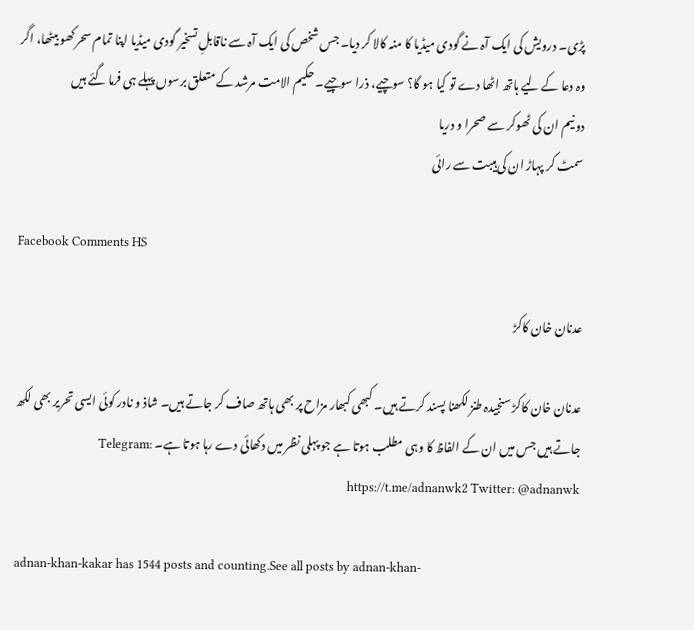پڑی۔ درویش کی ایک آہ نے گودی میڈیا کا منہ کالا کر دیا۔ جس شخص کی ایک آہ سے ناقابلِ تسخیر گودی میڈیا اپنا تمام سحر کھو بیٹھا، اگر وہ دعا کے لیے ہاتھ اٹھا دے تو کیا ہو گا؟ سوچیے، ذرا سوچیے۔ حکیم الامت مرشد کے متعلق برسوں پہلے ہی فرما گئے ہیں
دو نیم ان کی ٹھوکر سے صحرا و دریا
سمٹ کر پہاڑ ان کی ہیبت سے رائی

Facebook Comments HS

عدنان خان کاکڑ

عدنان خان کاکڑ سنجیدہ طنز لکھنا پسند کرتے ہیں۔ کبھی کبھار مزاح پر بھی ہاتھ صاف کر جاتے ہیں۔ شاذ و نادر کوئی ایسی تحریر بھی لکھ جاتے ہیں جس میں ان کے الفاظ کا وہی مطلب ہوتا ہے جو پہلی نظر میں دکھائی دے رہا ہوتا ہے۔ Telegram: https://t.me/adnanwk2 Twitter: @adnanwk

adnan-khan-kakar has 1544 posts and counting.See all posts by adnan-khan-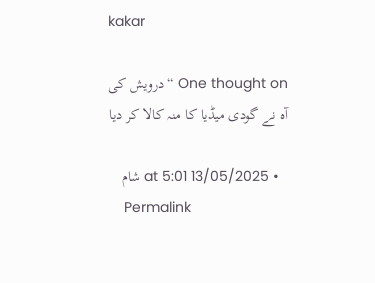kakar

One thought on “درویش کی آہ نے گودی میڈیا کا منہ کالا کر دیا

  • 13/05/2025 at 5:01 شام
    Permalink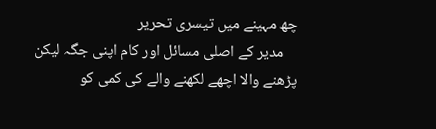چھ مہینے میں تیسری تحریر
    مدیر کے اصلی مسائل اور کام اپنی جگہ لیکن پڑھنے والا اچھے لکھنے والے کی کمی کو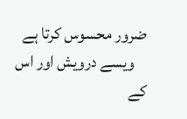ضرور محسوس کرتا ہے
    ویسے درویش اور اس کے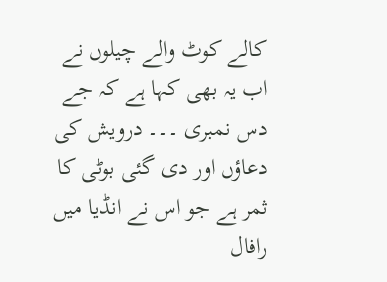کالے کوٹ والے چیلوں نے اب یہ بھی کہا ہے کہ جے دس نمبری ۔۔۔ درویش کی دعاؤں اور دی گئی بوٹی کا ثمر ہے جو اس نے انڈیا میں رافال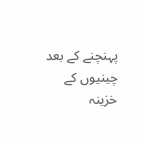پہنچنے کے بعد چینیوں کے خزینہ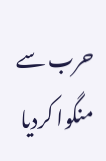حرب سے منگوا کردیا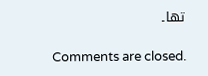تھا۔

Comments are closed.